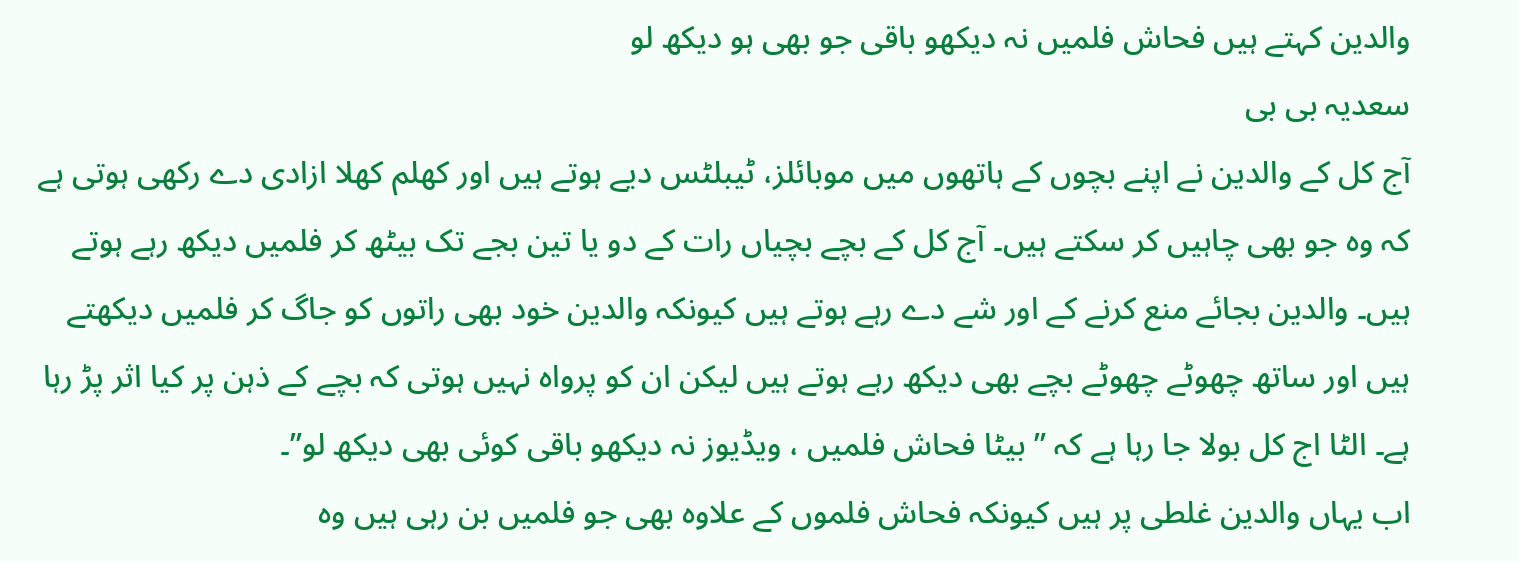والدین کہتے ہیں فحاش فلمیں نہ دیکھو باقی جو بھی ہو دیکھ لو
سعدیہ بی بی
آج کل کے والدین نے اپنے بچوں کے ہاتھوں میں موبائلز، ٹیبلٹس دیے ہوتے ہیں اور کھلم کھلا ازادی دے رکھی ہوتی ہے کہ وہ جو بھی چاہیں کر سکتے ہیں۔ آج کل کے بچے بچیاں رات کے دو یا تین بجے تک بیٹھ کر فلمیں دیکھ رہے ہوتے ہیں۔ والدین بجائے منع کرنے کے اور شے دے رہے ہوتے ہیں کیونکہ والدین خود بھی راتوں کو جاگ کر فلمیں دیکھتے ہیں اور ساتھ چھوٹے چھوٹے بچے بھی دیکھ رہے ہوتے ہیں لیکن ان کو پرواہ نہیں ہوتی کہ بچے کے ذہن پر کیا اثر پڑ رہا ہے۔ الٹا اج کل بولا جا رہا ہے کہ ” بیٹا فحاش فلمیں ، ویڈیوز نہ دیکھو باقی کوئی بھی دیکھ لو”۔
اب یہاں والدین غلطی پر ہیں کیونکہ فحاش فلموں کے علاوہ بھی جو فلمیں بن رہی ہیں وہ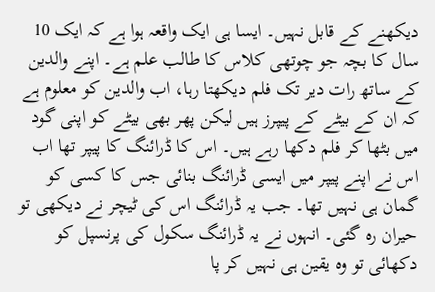دیکھنے کے قابل نہیں۔ ایسا ہی ایک واقعہ ہوا ہے کہ ایک 10 سال کا بچہ جو چوتھی کلاس کا طالب علم ہے۔ اپنے والدین کے ساتھ رات دیر تک فلم دیکھتا رہا، اب والدین کو معلوم ہے کہ ان کے بیٹے کے پیپرز ہیں لیکن پھر بھی بیٹے کو اپنی گود میں بٹھا کر فلم دکھا رہے ہیں۔ اس کا ڈرائنگ کا پیپر تھا اب اس نے اپنے پیپر میں ایسی ڈرائنگ بنائی جس کا کسی کو گمان ہی نہیں تھا۔ جب یہ ڈرائنگ اس کی ٹیچر نے دیکھی تو حیران رہ گئی۔ انہوں نے یہ ڈرائنگ سکول کی پرنسپل کو دکھائی تو وہ یقین ہی نہیں کر پا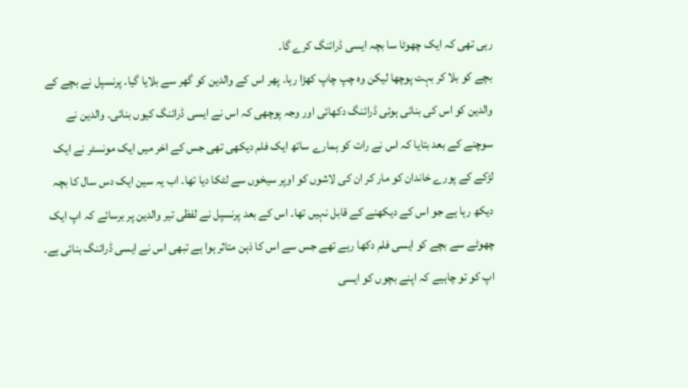رہی تھی کہ ایک چھوٹا سا بچہ ایسی ڈرائنگ کرے گا۔
بچے کو بلا کر بہت پوچھا لیکن وہ چپ چاپ کھڑا رہا۔ پھر اس کے والدین کو گھر سے بلایا گیا۔ پرنسپل نے بچے کے والدین کو اس کی بنائی ہوئی ڈرائنگ دکھائی اور وجہ پوچھی کہ اس نے ایسی ڈرائنگ کیوں بنائی۔ والدین نے سوچنے کے بعد بتایا کہ اس نے رات کو ہمارے ساتھ ایک فلم دیکھی تھی جس کے اخر میں ایک مونسٹر نے ایک لڑکے کے پورے خاندان کو مار کر ان کی لاشوں کو اوپر سیخوں سے لٹکا دیا تھا۔ اب یہ سین ایک دس سال کا بچہ دیکھ رہا ہے جو اس کے دیکھنے کے قابل نہیں تھا۔ اس کے بعد پرنسپل نے لفظی تیر والدین پر برسائے کہ اپ ایک چھوٹے سے بچے کو ایسی فلم دکھا رہے تھے جس سے اس کا ذہن متاثر ہوا ہے تبھی اس نے ایسی ڈرائنگ بنائی ہے۔ اپ کو تو چاہیے کہ اپنے بچوں کو ایسی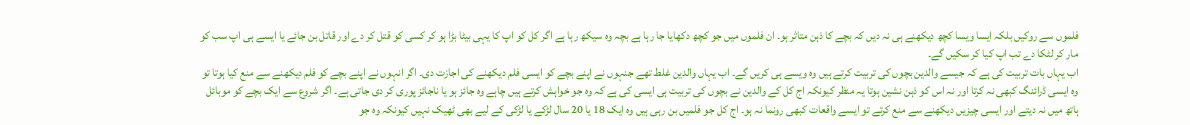فلموں سے روکیں بلکہ ایسا ویسا کچھ دیکھنے ہی نہ دیں کہ بچے کا ذہن متاثر ہو۔ ان فلموں میں جو کچھ دکھایا جا رہا ہے بچہ وہ سیکھ رہا ہے اگر کل کو اپ کا یہی بیٹا بڑا ہو کر کسی کو قتل کر دے اور قاتل بن جائے یا ایسے ہی اپ سب کو مار کر لٹکا دے تب اپ کیا کر سکیں گے۔
اب یہاں بات تربیت کی ہے کہ جیسے والدین بچوں کی تربیت کرتے ہیں وہ ویسے ہی کریں گے۔ اب یہاں والدین غلط تھے جنہوں نے اپنے بچے کو ایسی فلم دیکھنے کی اجازت دی۔ اگر انہوں نے اپنے بچے کو فلم دیکھنے سے منع کیا ہوتا تو وہ ایسی ڈرائنگ کبھی نہ کرتا اور نہ اس کو ذہن نشین ہوتا یہ منظر کیونکہ اج کل کے والدین نے بچوں کی تربیت ہی ایسی کی ہے کہ وہ جو خواہش کرتے ہیں چاہے وہ جائز ہو یا ناجائز پوری کر دی جاتی ہے۔ اگر شروع سے ایک بچے کو موبائل ہاتھ میں نہ دیتے اور ایسی چیزیں دیکھنے سے منع کرتے تو ایسے واقعات کبھی رونما نہ ہو۔ اج کل جو فلمیں بن رہی ہیں وہ ایک 18 یا 20 سال لڑکے یا لڑکی کے لیے بھی ٹھیک نہیں کیونکہ وہ جو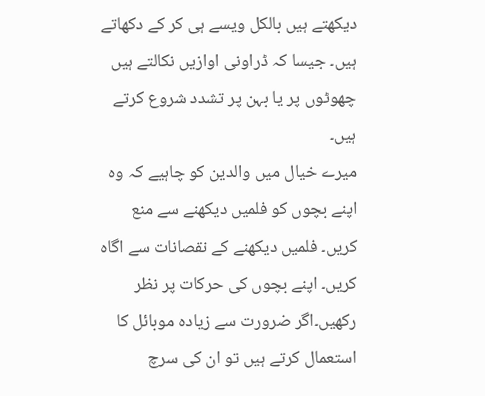دیکھتے ہیں بالکل ویسے ہی کر کے دکھاتے ہیں۔ جیسا کہ ڈراونی اوازیں نکالتے ہیں چھوٹوں پر یا بہن پر تشدد شروع کرتے ہیں۔
میرے خیال میں والدین کو چاہیے کہ وہ اپنے بچوں کو فلمیں دیکھنے سے منع کریں۔ فلمیں دیکھنے کے نقصانات سے اگاہ کریں۔ اپنے بچوں کی حرکات پر نظر رکھیں۔اگر ضرورت سے زیادہ موبائل کا استعمال کرتے ہیں تو ان کی سرچ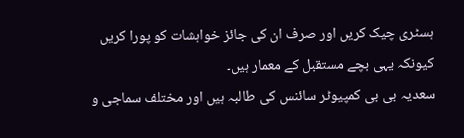ہسٹری چیک کریں اور صرف ان کی جائز خواہشات کو پورا کریں کیونکہ یہی بچے مستقبل کے معمار ہیں۔
سعدیہ بی بی کمپیوٹر سائنس کی طالبہ ہیں اور مختلف سماجی و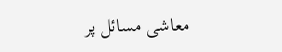معاشی مسائل پر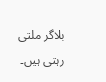بلاگر ملتی رہتی ہیں۔